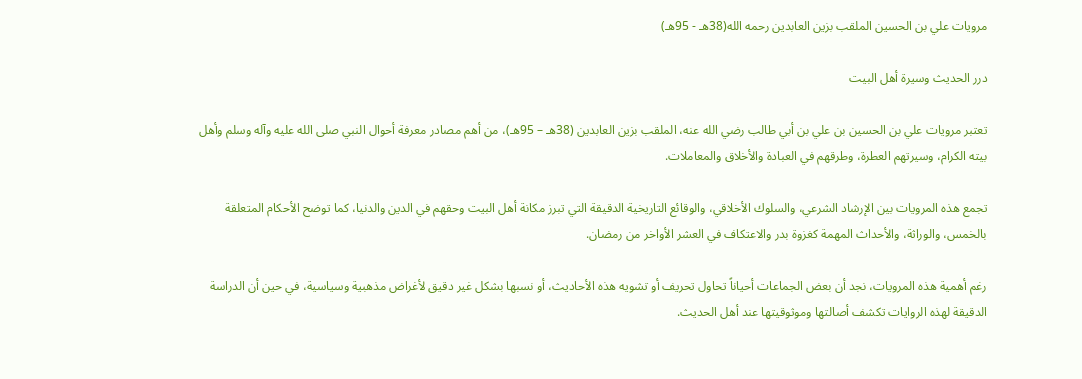مرويات علي بن الحسين الملقب بزين العابدين رحمه الله(38هـ - 95هـ)

درر الحديث وسيرة أهل البيت

تعتبر مرويات علي بن الحسين بن علي بن أبي طالب رضي الله عنه، الملقب بزين العابدين (38هـ – 95هـ)، من أهم مصادر معرفة أحوال النبي صلى الله عليه وآله وسلم وأهل بيته الكرام، وسيرتهم العطرة، وطرقهم في العبادة والأخلاق والمعاملات.

تجمع هذه المرويات بين الإرشاد الشرعي، والسلوك الأخلاقي، والوقائع التاريخية الدقيقة التي تبرز مكانة أهل البيت وحقهم في الدين والدنيا، كما توضح الأحكام المتعلقة بالخمس، والوراثة، والأحداث المهمة كغزوة بدر والاعتكاف في العشر الأواخر من رمضان.

رغم أهمية هذه المرويات، نجد أن بعض الجماعات أحياناً تحاول تحريف أو تشويه هذه الأحاديث، أو نسبها بشكل غير دقيق لأغراض مذهبية وسياسية، في حين أن الدراسة الدقيقة لهذه الروايات تكشف أصالتها وموثوقيتها عند أهل الحديث.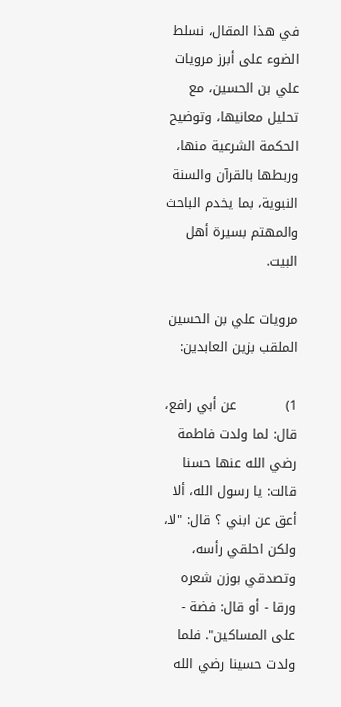في هذا المقال، نسلط الضوء على أبرز مرويات علي بن الحسين، مع تحليل معانيها، وتوضيح الحكمة الشرعية منها، وربطها بالقرآن والسنة النبوية، بما يخدم الباحث والمهتم بسيرة أهل البيت.

مرويات علي بن الحسين الملقب بزين العابدين:

1)           عن أبي رافع، قال: لما ولدت فاطمة رضي الله عنها حسنا قالت: يا رسول الله، ألا أعق عن ابني ؟ قال: "لا، ولكن احلقي رأسه، وتصدقي بوزن شعره ورقا - أو قال: فضة - على المساكين". فلما ولدت حسينا رضي الله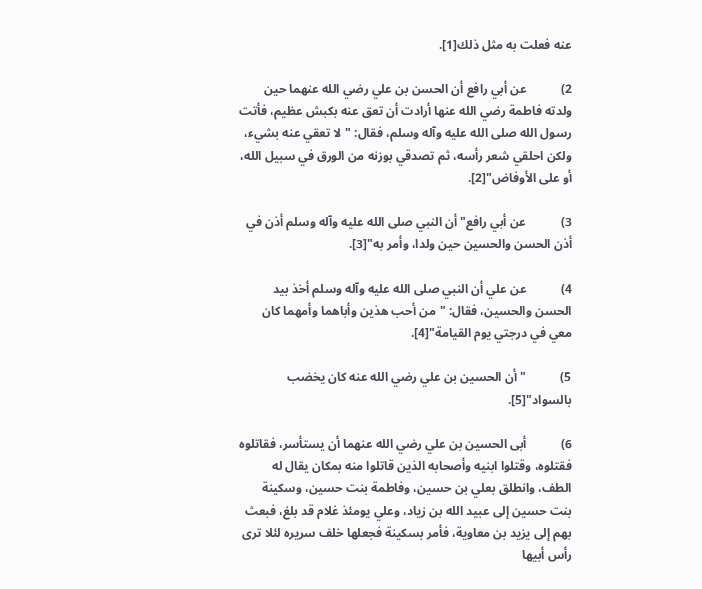عنه فعلت به مثل ذلك[1].

2)           عن أبي رافع أن الحسن بن علي رضي الله عنهما حين ولدته فاطمة رضي الله عنها أرادت أن تعق عنه بكبش عظيم، فأتت رسول الله صلى الله عليه وآله وسلم، فقال: "لا تعقي عنه بشيء، ولكن احلقي شعر رأسه، ثم تصدقي بوزنه من الورق في سبيل الله، أو على الأوفاض"[2].

3)           عن أبي رافع"أن النبي صلى الله عليه وآله وسلم أذن في أذن الحسن والحسين حين ولدا، وأمر به"[3].

4)           عن علي أن النبي صلى الله عليه وآله وسلم أخذ بيد الحسن والحسين، فقال: "من أحب هذين وأباهما وأمهما كان معي في درجتي يوم القيامة"[4].

5)           " أن الحسين بن علي رضي الله عنه كان يخضب بالسواد"[5].

6)           أبى الحسين بن علي رضي الله عنهما أن يستأسر، فقاتلوه فقتلوه، وقتلوا ابنيه وأصحابه الذين قاتلوا منه بمكان يقال له الطف، وانطلق بعلي بن حسين، وفاطمة بنت حسين، وسكينة بنت حسين إلى عبيد الله بن زياد، وعلي يومئذ غلام قد بلغ، فبعث بهم إلى يزيد بن معاوية، فأمر بسكينة فجعلها خلف سريره لئلا ترى رأس أبيها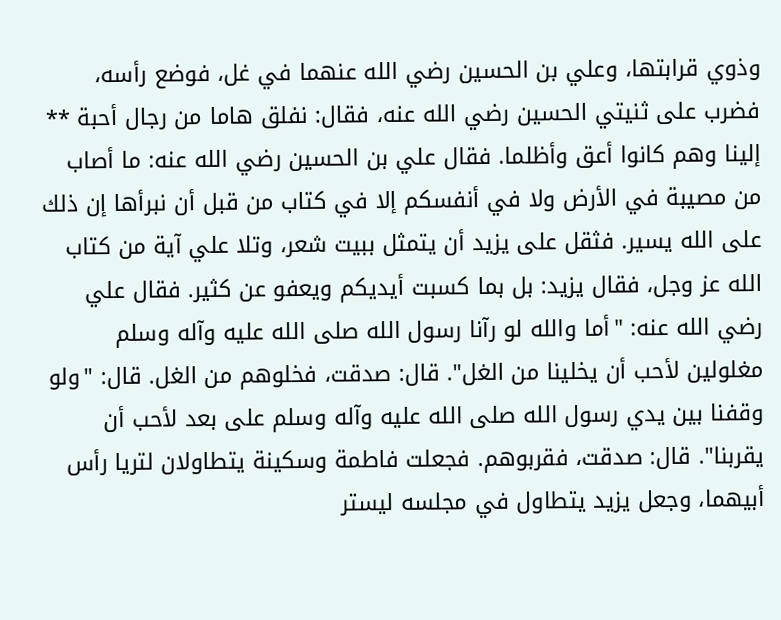وذوي قرابتها، وعلي بن الحسين رضي الله عنهما في غل، فوضع رأسه، فضرب على ثنيتي الحسين رضي الله عنه، فقال: نفلق هاما من رجال أحبة ** إلينا وهم كانوا أعق وأظلما. فقال علي بن الحسين رضي الله عنه: ما أصاب من مصيبة في الأرض ولا في أنفسكم إلا في كتاب من قبل أن نبرأها إن ذلك على الله يسير. فثقل على يزيد أن يتمثل ببيت شعر، وتلا علي آية من كتاب الله عز وجل، فقال يزيد: بل بما كسبت أيديكم ويعفو عن كثير. فقال علي رضي الله عنه: "أما والله لو رآنا رسول الله صلى الله عليه وآله وسلم مغلولين لأحب أن يخلينا من الغل". قال: صدقت، فخلوهم من الغل. قال: "ولو وقفنا بين يدي رسول الله صلى الله عليه وآله وسلم على بعد لأحب أن يقربنا". قال: صدقت، فقربوهم. فجعلت فاطمة وسكينة يتطاولان لتريا رأس أبيهما، وجعل يزيد يتطاول في مجلسه ليستر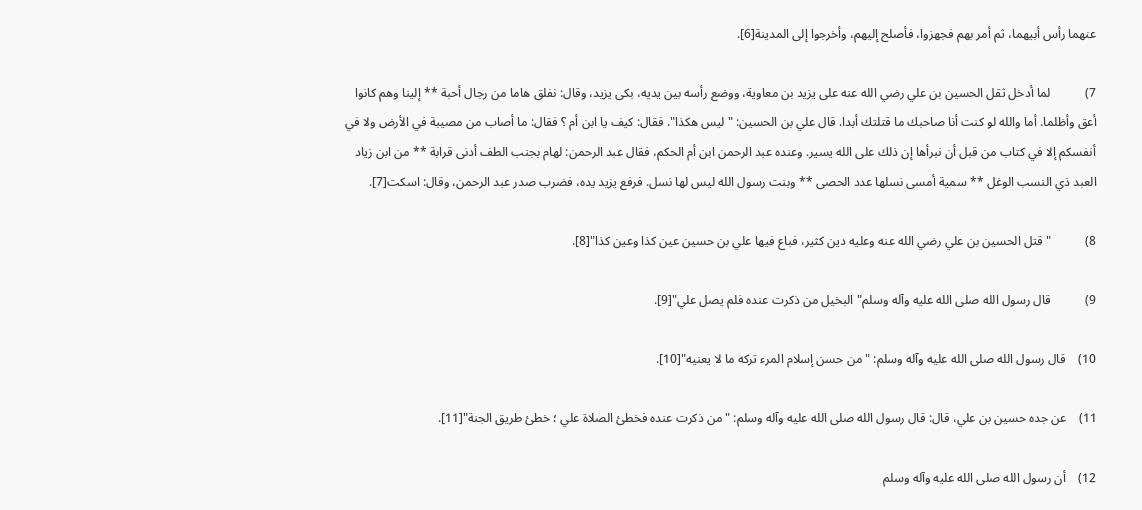عنهما رأس أبيهما، ثم أمر بهم فجهزوا، فأصلح إليهم، وأخرجوا إلى المدينة[6].

7)           لما أدخل ثقل الحسين بن علي رضي الله عنه على يزيد بن معاوية، ووضع رأسه بين يديه، بكى يزيد، وقال: نفلق هاما من رجال أحبة ** إلينا وهم كانوا أعق وأظلما. أما والله لو كنت أنا صاحبك ما قتلتك أبدا. قال علي بن الحسين: "ليس هكذا". فقال: كيف يا ابن أم ؟ فقال: ما أصاب من مصيبة في الأرض ولا في أنفسكم إلا في كتاب من قبل أن نبرأها إن ذلك على الله يسير. وعنده عبد الرحمن ابن أم الحكم، فقال عبد الرحمن: لهام بجنب الطف أدنى قرابة ** من ابن زياد العبد ذي النسب الوغل ** سمية أمسى نسلها عدد الحصى ** وبنت رسول الله ليس لها نسل. فرفع يزيد يده، فضرب صدر عبد الرحمن، وقال: اسكت[7].

8)           " قتل الحسين بن علي رضي الله عنه وعليه دين كثير، فباع فيها علي بن حسين عين كذا وعين كذا"[8].

9)           قال رسول الله صلى الله عليه وآله وسلم"البخيل من ذكرت عنده فلم يصل علي"[9].

10)    قال رسول الله صلى الله عليه وآله وسلم: "من حسن إسلام المرء تركه ما لا يعنيه"[10].

11)    عن جده حسين بن علي، قال: قال رسول الله صلى الله عليه وآله وسلم: "من ذكرت عنده فخطئ الصلاة علي ؛ خطئ طريق الجنة"[11].

12)    أن رسول الله صلى الله عليه وآله وسلم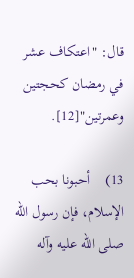قال: "اعتكاف عشر في رمضان كحجتين وعمرتين"[12].

13)    أحبونا بحب الإسلام، فإن رسول الله صلى الله عليه وآله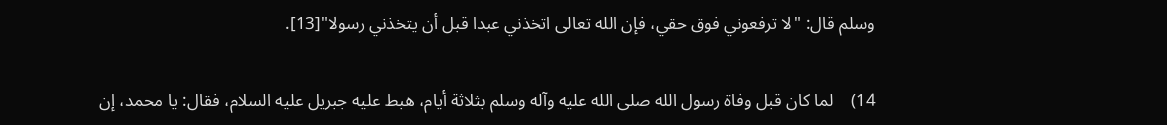وسلم قال: "لا ترفعوني فوق حقي، فإن الله تعالى اتخذني عبدا قبل أن يتخذني رسولا"[13].

14)    لما كان قبل وفاة رسول الله صلى الله عليه وآله وسلم بثلاثة أيام، هبط عليه جبريل عليه السلام، فقال: يا محمد، إن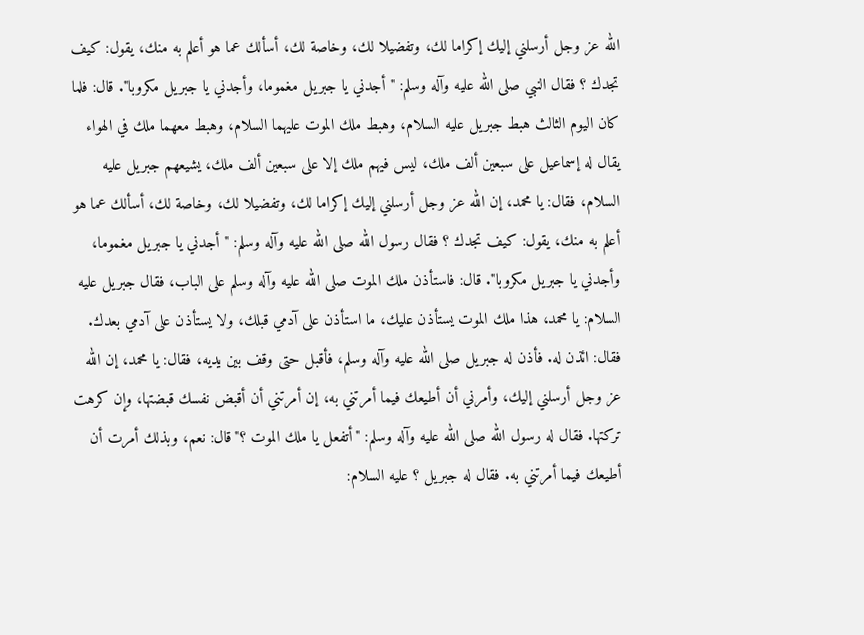الله عز وجل أرسلني إليك إكراما لك، وتفضيلا لك، وخاصة لك، أسألك عما هو أعلم به منك، يقول: كيف تجدك ؟ فقال النبي صلى الله عليه وآله وسلم: "أجدني يا جبريل مغموما، وأجدني يا جبريل مكروبا". قال: فلما كان اليوم الثالث هبط جبريل عليه السلام، وهبط ملك الموت عليهما السلام، وهبط معهما ملك في الهواء يقال له إسماعيل على سبعين ألف ملك، ليس فيهم ملك إلا على سبعين ألف ملك، يشيعهم جبريل عليه السلام، فقال: يا محمد، إن الله عز وجل أرسلني إليك إكراما لك، وتفضيلا لك، وخاصة لك، أسألك عما هو أعلم به منك، يقول: كيف تجدك ؟ فقال رسول الله صلى الله عليه وآله وسلم: "أجدني يا جبريل مغموما، وأجدني يا جبريل مكروبا". قال: فاستأذن ملك الموت صلى الله عليه وآله وسلم على الباب، فقال جبريل عليه السلام: يا محمد، هذا ملك الموت يستأذن عليك، ما استأذن على آدمي قبلك، ولا يستأذن على آدمي بعدك. فقال: ائذن له. فأذن له جبريل صلى الله عليه وآله وسلم، فأقبل حتى وقف بين يديه، فقال: يا محمد، إن الله عز وجل أرسلني إليك، وأمرني أن أطيعك فيما أمرتني به، إن أمرتني أن أقبض نفسك قبضتها، وإن كرهت تركتها. فقال له رسول الله صلى الله عليه وآله وسلم: "أتفعل يا ملك الموت ؟"قال: نعم، وبذلك أمرت أن أطيعك فيما أمرتني به. فقال له جبريل ؟ عليه السلام: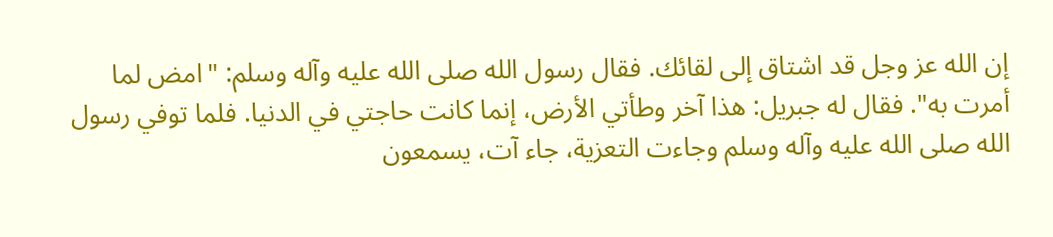إن الله عز وجل قد اشتاق إلى لقائك. فقال رسول الله صلى الله عليه وآله وسلم: "امض لما أمرت به". فقال له جبريل: هذا آخر وطأتي الأرض، إنما كانت حاجتي في الدنيا. فلما توفي رسول الله صلى الله عليه وآله وسلم وجاءت التعزية، جاء آت، يسمعون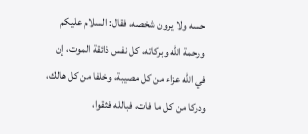حسه ولا يرون شخصه، فقال: السلام عليكم ورحمة الله وبركاته، كل نفس ذائقة الموت، إن في الله عزاء من كل مصيبة، وخلفا من كل هالك، ودركا من كل ما فات، فبالله فثقوا،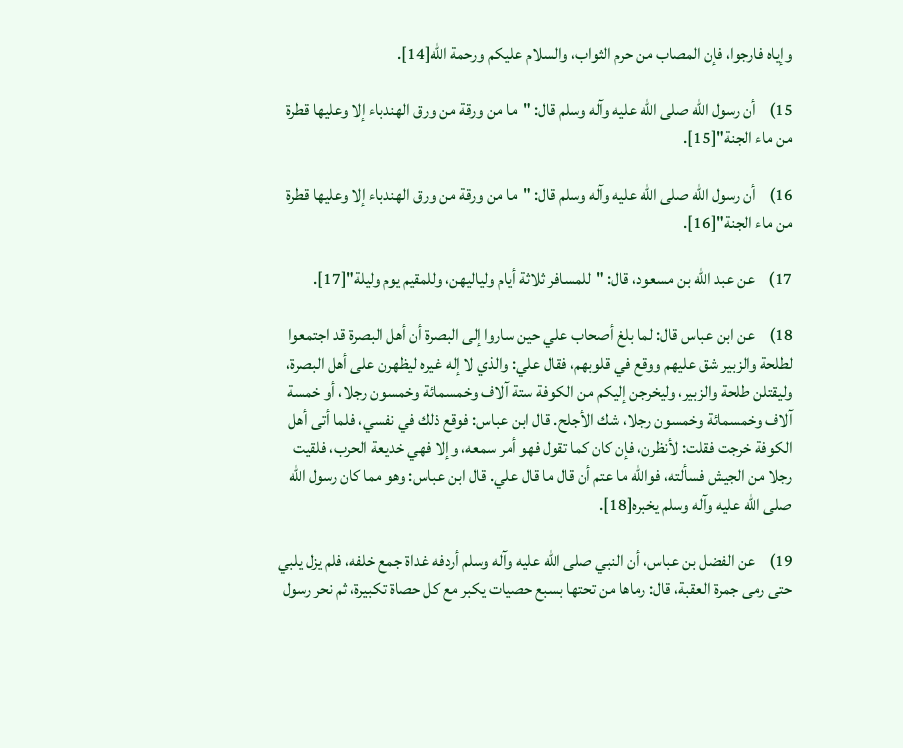وإياه فارجوا، فإن المصاب من حرم الثواب، والسلام عليكم ورحمة الله[14].

15)    أن رسول الله صلى الله عليه وآله وسلم قال: "ما من ورقة من ورق الهندباء إلا وعليها قطرة من ماء الجنة"[15].

16)    أن رسول الله صلى الله عليه وآله وسلم قال: "ما من ورقة من ورق الهندباء إلا وعليها قطرة من ماء الجنة"[16].

17)    عن عبد الله بن مسعود، قال: "للمسافر ثلاثة أيام ولياليهن، وللمقيم يوم وليلة"[17].

18)    عن ابن عباس قال: لما بلغ أصحاب علي حين ساروا إلى البصرة أن أهل البصرة قد اجتمعوا لطلحة والزبير شق عليهم ووقع في قلوبهم، فقال علي: والذي لا إله غيره ليظهرن على أهل البصرة، وليقتلن طلحة والزبير، وليخرجن إليكم من الكوفة ستة آلاف وخمسمائة وخمسون رجلا، أو خمسة آلاف وخمسمائة وخمسون رجلا، شك الأجلح. قال ابن عباس: فوقع ذلك في نفسي، فلما أتى أهل الكوفة خرجت فقلت: لأنظرن، فإن كان كما تقول فهو أمر سمعه، وإلا فهي خديعة الحرب، فلقيت رجلا من الجيش فسألته، فوالله ما عتم أن قال ما قال علي. قال ابن عباس: وهو مما كان رسول الله صلى الله عليه وآله وسلم يخبره[18].

19)    عن الفضل بن عباس، أن النبي صلى الله عليه وآله وسلم أردفه غداة جمع خلفه، فلم يزل يلبي حتى رمى جمرة العقبة، قال: رماها من تحتها بسبع حصيات يكبر مع كل حصاة تكبيرة، ثم نحر رسول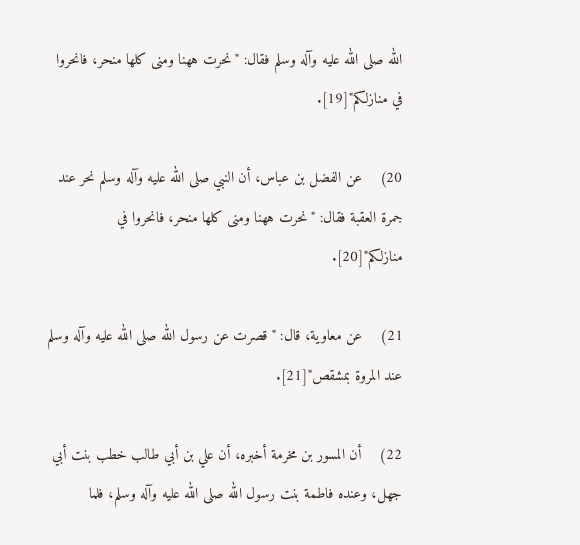الله صلى الله عليه وآله وسلم فقال: "نحرت ههنا ومنى كلها منحر، فانحروا في منازلكم"[19].

20)    عن الفضل بن عباس، أن النبي صلى الله عليه وآله وسلم نحر عند جمرة العقبة فقال: "نحرت ههنا ومنى كلها منحر، فانحروا في منازلكم"[20].

21)    عن معاوية، قال: "قصرت عن رسول الله صلى الله عليه وآله وسلم عند المروة بمشقص"[21].

22)    أن المسور بن مخرمة أخبره، أن علي بن أبي طالب خطب بنت أبي جهل، وعنده فاطمة بنت رسول الله صلى الله عليه وآله وسلم، فلما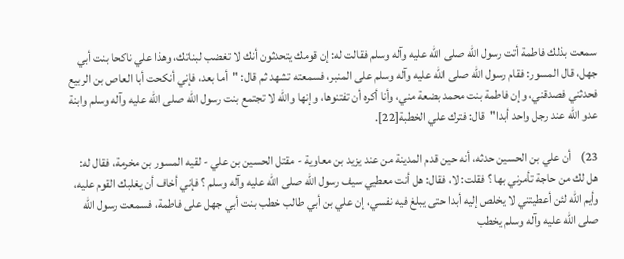سمعت بذلك فاطمة أتت رسول الله صلى الله عليه وآله وسلم فقالت له: إن قومك يتحدثون أنك لا تغضب لبناتك، وهذا علي ناكحا بنت أبي جهل، قال المسور: فقام رسول الله صلى الله عليه وآله وسلم على المنبر، فسمعته تشهد ثم قال: "أما بعد، فإني أنكحت أبا العاص بن الربيع فحدثني فصدقني، وإن فاطمة بنت محمد بضعة مني، وأنا أكره أن تفتنوها، وإنها والله لا تجتمع بنت رسول الله صلى الله عليه وآله وسلم وابنة عدو الله عند رجل واحد أبدا"قال: فترك علي الخطبة[22].

23)    أن علي بن الحسين حدثه، أنه حين قدم المدينة من عند يزيد بن معاوية - مقتل الحسين بن علي - لقيه المسور بن مخرمة، فقال له: هل لك من حاجة تأمرني بها ؟ فقلت: لا، فقال: هل أنت معطيي سيف رسول الله صلى الله عليه وآله وسلم ؟ فإني أخاف أن يغلبك القوم عليه، وأيم الله لئن أعطيتني لا يخلص إليه أبدا حتى يبلغ فيه نفسي، إن علي بن أبي طالب خطب بنت أبي جهل على فاطمة، فسمعت رسول الله صلى الله عليه وآله وسلم يخطب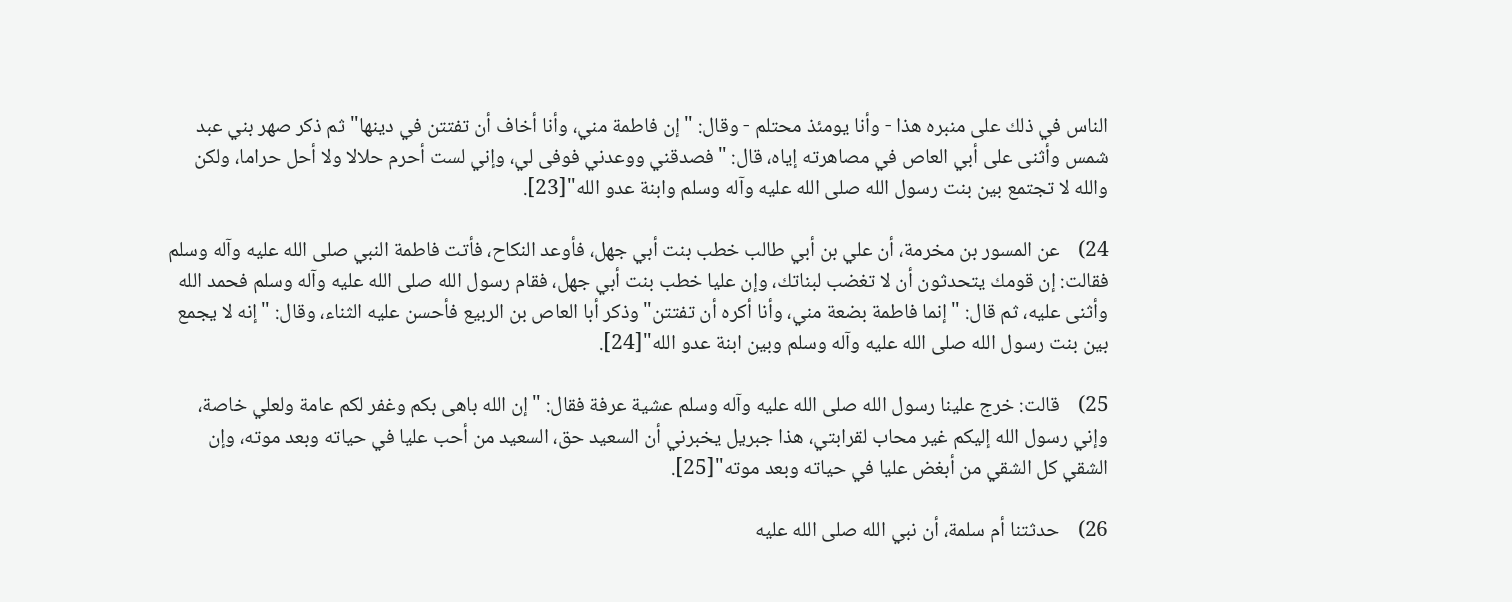الناس في ذلك على منبره هذا - وأنا يومئذ محتلم - وقال: "إن فاطمة مني، وأنا أخاف أن تفتتن في دينها"ثم ذكر صهر بني عبد شمس وأثنى على أبي العاص في مصاهرته إياه، قال: "فصدقني ووعدني فوفى لي، وإني لست أحرم حلالا ولا أحل حراما، ولكن والله لا تجتمع بين بنت رسول الله صلى الله عليه وآله وسلم وابنة عدو الله"[23].

24)    عن المسور بن مخرمة، أن علي بن أبي طالب خطب بنت أبي جهل، فأوعد النكاح، فأتت فاطمة النبي صلى الله عليه وآله وسلم فقالت: إن قومك يتحدثون أن لا تغضب لبناتك، وإن عليا خطب بنت أبي جهل، فقام رسول الله صلى الله عليه وآله وسلم فحمد الله وأثنى عليه، ثم قال: "إنما فاطمة بضعة مني، وأنا أكره أن تفتتن"وذكر أبا العاص بن الربيع فأحسن عليه الثناء، وقال: "إنه لا يجمع بين بنت رسول الله صلى الله عليه وآله وسلم وبين ابنة عدو الله"[24].

25)    قالت: خرج علينا رسول الله صلى الله عليه وآله وسلم عشية عرفة فقال: "إن الله باهى بكم وغفر لكم عامة ولعلي خاصة، وإني رسول الله إليكم غير محاب لقرابتي، هذا جبريل يخبرني أن السعيد حق، السعيد من أحب عليا في حياته وبعد موته، وإن الشقي كل الشقي من أبغض عليا في حياته وبعد موته"[25].

26)    حدثتنا أم سلمة، أن نبي الله صلى الله عليه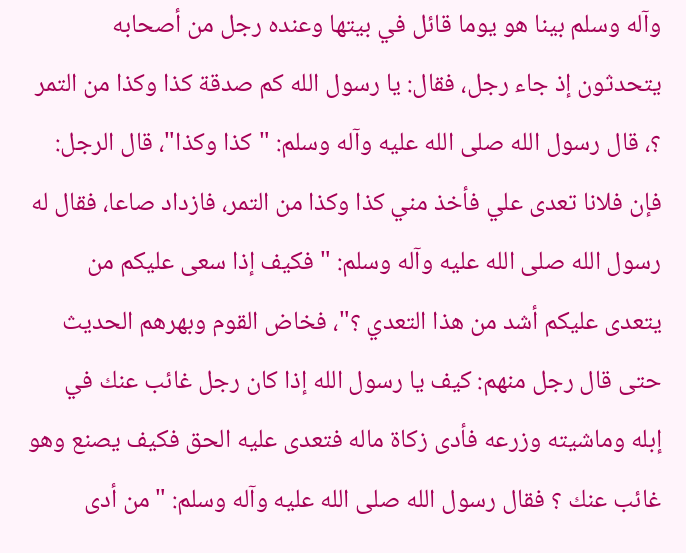وآله وسلم بينا هو يوما قائل في بيتها وعنده رجل من أصحابه يتحدثون إذ جاء رجل، فقال: يا رسول الله كم صدقة كذا وكذا من التمر ؟، قال رسول الله صلى الله عليه وآله وسلم: "كذا وكذا"، قال الرجل: فإن فلانا تعدى علي فأخذ مني كذا وكذا من التمر، فازداد صاعا، فقال له رسول الله صلى الله عليه وآله وسلم: "فكيف إذا سعى عليكم من يتعدى عليكم أشد من هذا التعدي ؟"، فخاض القوم وبهرهم الحديث حتى قال رجل منهم: كيف يا رسول الله إذا كان رجل غائب عنك في إبله وماشيته وزرعه فأدى زكاة ماله فتعدى عليه الحق فكيف يصنع وهو غائب عنك ؟ فقال رسول الله صلى الله عليه وآله وسلم: "من أدى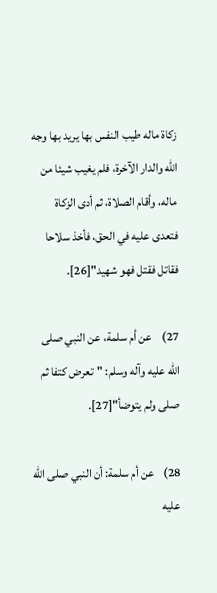زكاة ماله طيب النفس بها يريد بها وجه الله والدار الآخرة، فلم يغيب شيئا من ماله، وأقام الصلاة، ثم أدى الزكاة فتعدى عليه في الحق، فأخذ سلاحا فقاتل فقتل فهو شهيد"[26].

27)    عن أم سلمة، عن النبي صلى الله عليه وآله وسلم: "تعرض كتفا ثم صلى ولم يتوضأ"[27].

28)    عن أم سلمة: أن النبي صلى الله عليه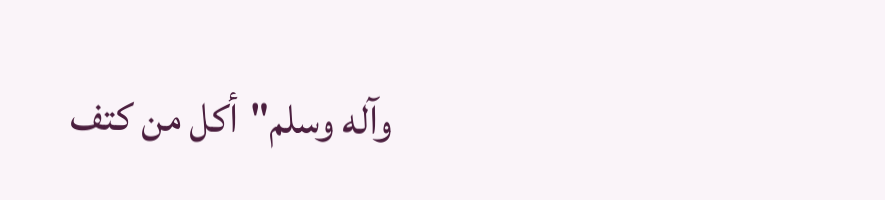وآله وسلم"أكل من كتف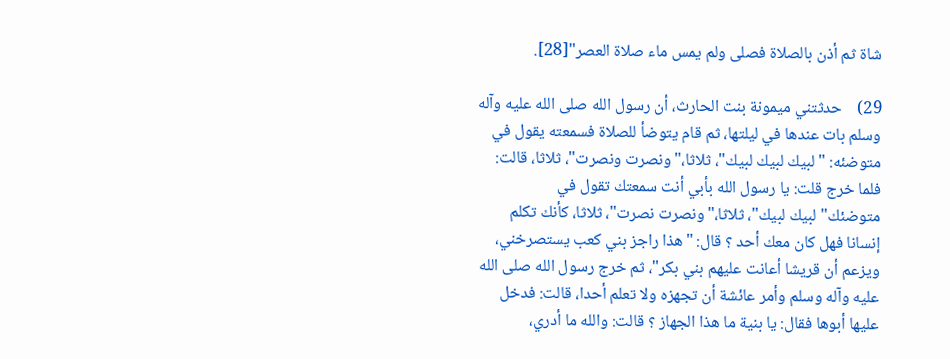شاة ثم أذن بالصلاة فصلى ولم يمس ماء صلاة العصر"[28].

29)    حدثتني ميمونة بنت الحارث، أن رسول الله صلى الله عليه وآله وسلم بات عندها في ليلتها، ثم قام يتوضأ للصلاة فسمعته يقول في متوضئه: "لبيك لبيك لبيك"، ثلاثا،"ونصرت ونصرت"، ثلاثا، قالت: فلما خرج قلت: يا رسول الله بأبي أنت سمعتك تقول في متوضئك"لبيك لبيك"، ثلاثا،"ونصرت نصرت"، ثلاثا، كأنك تكلم إنسانا فهل كان معك أحد ؟ قال: "هذا راجز بني كعب يستصرخني، ويزعم أن قريشا أعانت عليهم بني بكر"، ثم خرج رسول الله صلى الله عليه وآله وسلم وأمر عائشة أن تجهزه ولا تعلم أحدا، قالت: فدخل عليها أبوها فقال: يا بنية ما هذا الجهاز ؟ قالت: والله ما أدري،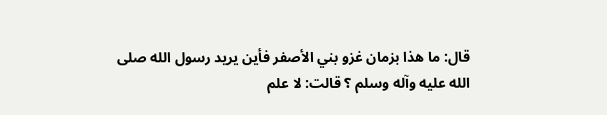قال: ما هذا بزمان غزو بني الأصفر فأين يريد رسول الله صلى الله عليه وآله وسلم ؟ قالت: لا علم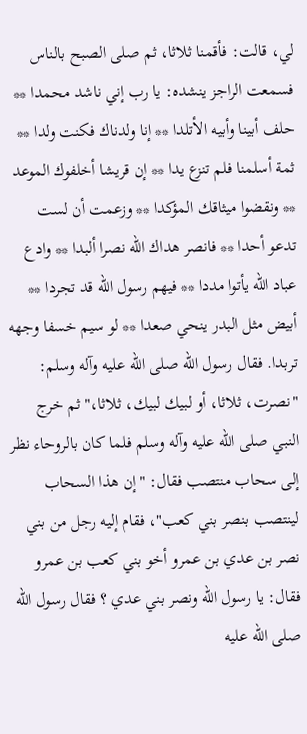لي، قالت: فأقمنا ثلاثا، ثم صلى الصبح بالناس فسمعت الراجز ينشده: يا رب إني ناشد محمدا ** حلف أبينا وأبيه الأتلدا ** إنا ولدناك فكنت ولدا ** ثمة أسلمنا فلم تنزع يدا ** إن قريشا أخلفوك الموعد ** ونقضوا ميثاقك المؤكدا ** وزعمت أن لست تدعو أحدا ** فانصر هداك الله نصرا ألبدا ** وادع عباد الله يأتوا مددا ** فيهم رسول الله قد تجردا ** أبيض مثل البدر ينحي صعدا ** لو سيم خسفا وجهه تربدا. فقال رسول الله صلى الله عليه وآله وسلم: "نصرت، ثلاثا، أو لبيك لبيك، ثلاثا،"ثم خرج النبي صلى الله عليه وآله وسلم فلما كان بالروحاء نظر إلى سحاب منتصب فقال: "إن هذا السحاب لينتصب بنصر بني كعب"، فقام إليه رجل من بني نصر بن عدي بن عمرو أخو بني كعب بن عمرو فقال: يا رسول الله ونصر بني عدي ؟ فقال رسول الله صلى الله عليه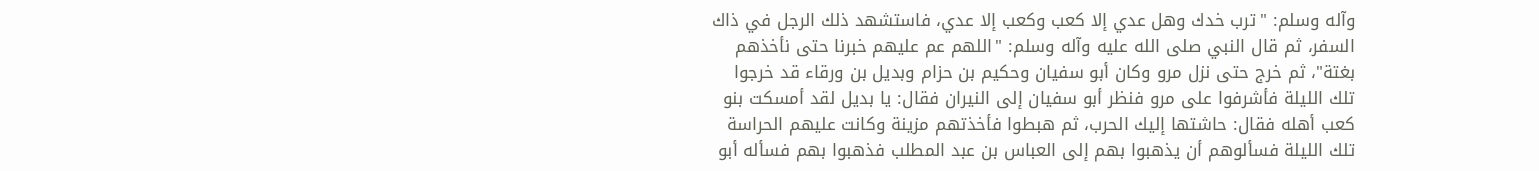وآله وسلم: "ترب خدك وهل عدي إلا كعب وكعب إلا عدي، فاستشهد ذلك الرجل في ذاك السفر، ثم قال النبي صلى الله عليه وآله وسلم: "اللهم عم عليهم خبرنا حتى نأخذهم بغتة"، ثم خرج حتى نزل مرو وكان أبو سفيان وحكيم بن حزام وبديل بن ورقاء قد خرجوا تلك الليلة فأشرفوا على مرو فنظر أبو سفيان إلى النيران فقال: يا بديل لقد أمسكت بنو كعب أهله فقال: حاشتها إليك الحرب، ثم هبطوا فأخذتهم مزينة وكانت عليهم الحراسة تلك الليلة فسألوهم أن يذهبوا بهم إلى العباس بن عبد المطلب فذهبوا بهم فسأله أبو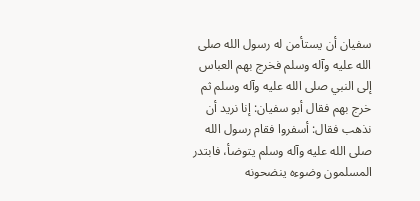سفيان أن يستأمن له رسول الله صلى الله عليه وآله وسلم فخرج بهم العباس إلى النبي صلى الله عليه وآله وسلم ثم خرج بهم فقال أبو سفيان: إنا نريد أن نذهب فقال: أسفروا فقام رسول الله صلى الله عليه وآله وسلم يتوضأ، فابتدر المسلمون وضوءه ينضحونه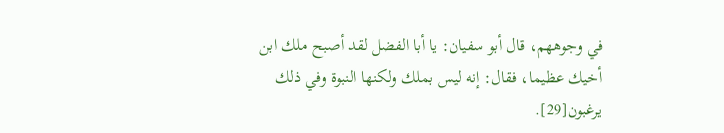في وجوههم، قال أبو سفيان: يا أبا الفضل لقد أصبح ملك ابن أخيك عظيما، فقال: إنه ليس بملك ولكنها النبوة وفي ذلك يرغبون[29].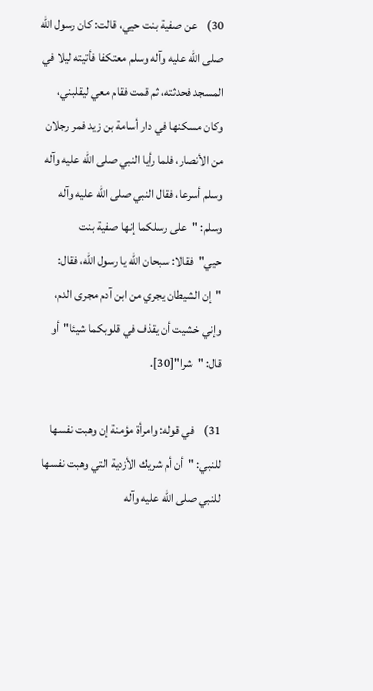30)    عن صفية بنت حيي، قالت: كان رسول الله صلى الله عليه وآله وسلم معتكفا فأتيته ليلا في المسجد فحدثته، ثم قمت فقام معي ليقلبني، وكان مسكنها في دار أسامة بن زيد فمر رجلان من الأنصار، فلما رأيا النبي صلى الله عليه وآله وسلم أسرعا، فقال النبي صلى الله عليه وآله وسلم: "على رسلكما إنها صفية بنت حيي"فقالا: سبحان الله يا رسول الله، فقال: "إن الشيطان يجري من ابن آدم مجرى الدم، وإني خشيت أن يقذف في قلوبكما شيئا"أو قال: "شرا"[30].

31)    في قوله: وامرأة مؤمنة إن وهبت نفسها للنبي: "أن أم شريك الأزدية التي وهبت نفسها للنبي صلى الله عليه وآله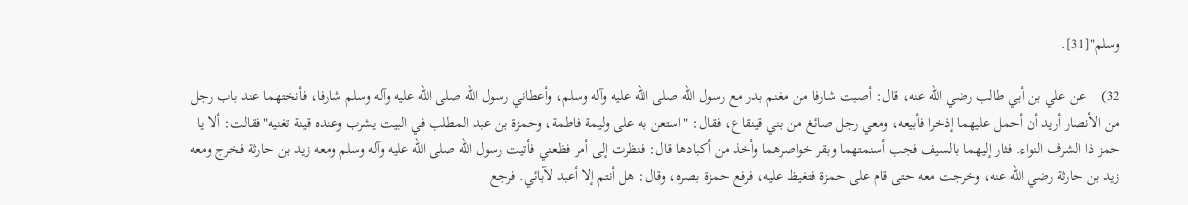وسلم"[31].

32)    عن علي بن أبي طالب رضي الله عنه، قال: أصبت شارفا من مغنم بدر مع رسول الله صلى الله عليه وآله وسلم، وأعطاني رسول الله صلى الله عليه وآله وسلم شارفا، فأنختهما عند باب رجل من الأنصار أريد أن أحمل عليهما إذخرا فأبيعه، ومعي رجل صائغ من بني قينقاع، فقال: "استعن به على وليمة فاطمة، وحمزة بن عبد المطلب في البيت يشرب وعنده قينة تغنيه"فقالت: ألا يا حمز ذا الشرف النواء. فثار إليهما بالسيف فجب أسنمتهما وبقر خواصرهما وأخذ من أكبادها قال: فنظرت إلى أمر فظعني فأتيت رسول الله صلى الله عليه وآله وسلم ومعه زيد بن حارثة فخرج ومعه زيد بن حارثة رضي الله عنه، وخرجت معه حتى قام على حمزة فتغيظ عليه، فرفع حمزة بصره، وقال: هل أنتم إلا أعبد لآبائي. فرجع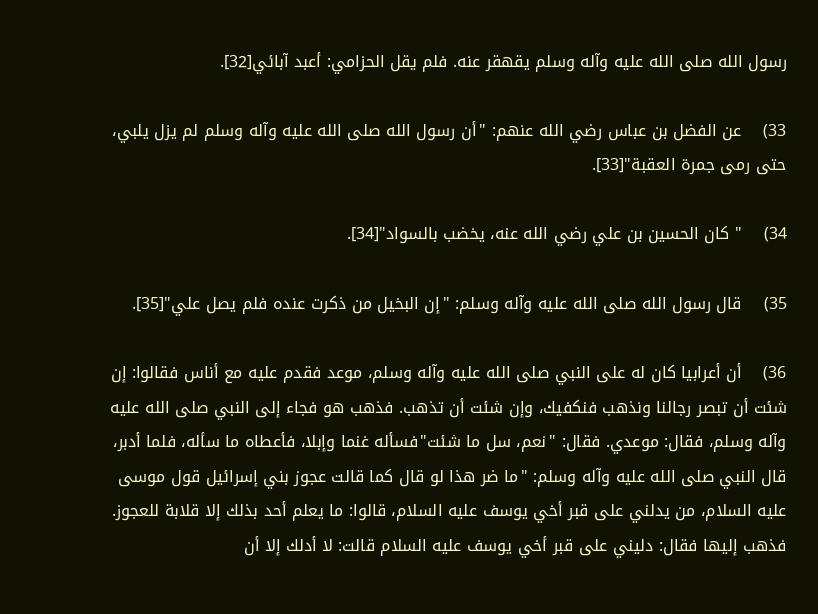رسول الله صلى الله عليه وآله وسلم يقهقر عنه. فلم يقل الحزامي: أعبد آبائي[32].

33)    عن الفضل بن عباس رضي الله عنهم: "أن رسول الله صلى الله عليه وآله وسلم لم يزل يلبي، حتى رمى جمرة العقبة"[33].

34)    " كان الحسين بن علي رضي الله عنه، يخضب بالسواد"[34].

35)    قال رسول الله صلى الله عليه وآله وسلم: "إن البخيل من ذكرت عنده فلم يصل علي"[35].

36)    أن أعرابيا كان له على النبي صلى الله عليه وآله وسلم، موعد فقدم عليه مع أناس فقالوا: إن شئت أن تبصر رجالنا ونذهب فنكفيك، وإن شئت أن تذهب. فذهب هو فجاء إلى النبي صلى الله عليه وآله وسلم، فقال: موعدي. فقال: "نعم، سل ما شئت"فسأله غنما وإبلا، فأعطاه ما سأله، فلما أدبر، قال النبي صلى الله عليه وآله وسلم: "ما ضر هذا لو قال كما قالت عجوز بني إسرائيل قول موسى عليه السلام، من يدلني على قبر أخي يوسف عليه السلام، قالوا: ما يعلم أحد بذلك إلا قلابة للعجوز. فذهب إليها فقال: دليني على قبر أخي يوسف عليه السلام قالت: لا أدلك إلا أن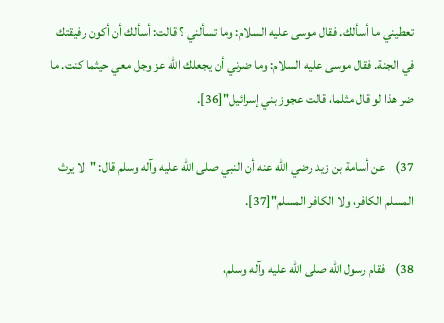تعطيني ما أسألك. فقال موسى عليه السلام: وما تسألني ؟ قالت: أسألك أن أكون رفيقتك في الجنة. فقال موسى عليه السلام: وما ضرني أن يجعلك الله عز وجل معي حيثما كنت. ما ضر هذا لو قال مثلما، قالت عجوز بني إسرائيل"[36].

37)    عن أسامة بن زيد رضي الله عنه أن النبي صلى الله عليه وآله وسلم قال: "لا يرث المسلم الكافر، ولا الكافر المسلم"[37].

38)    فقام رسول الله صلى الله عليه وآله وسلم،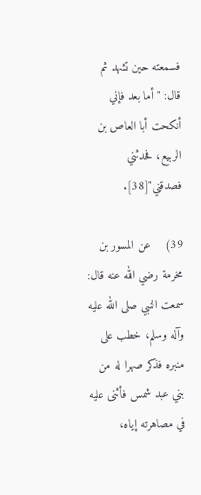فسمعته حين تشهد ثم قال: " أما بعد فإني أنكحت أبا العاص بن الربيع، فحدثني فصدقني"[38].

39)    عن المسور بن مخرمة رضي الله عنه قال: سمعت النبي صلى الله عليه وآله وسلم، خطب على منبره فذكر صهرا له من بني عبد شمس فأثنى عليه في مصاهرته إياه،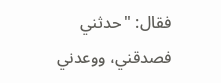فقال: "حدثني فصدقني، ووعدني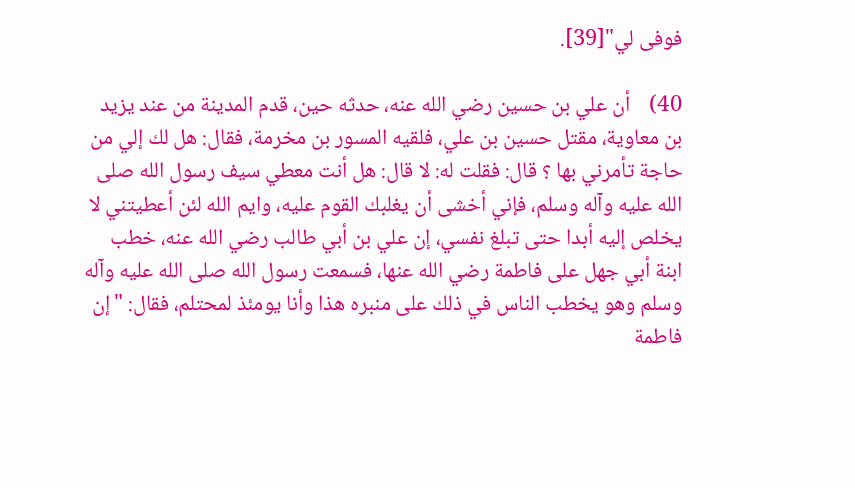فوفى لي"[39].

40)    أن علي بن حسين رضي الله عنه، حدثه حين، قدم المدينة من عند يزيد بن معاوية، مقتل حسين بن علي، فلقيه المسور بن مخرمة، فقال: هل لك إلي من حاجة تأمرني بها ؟ قال: فقلت له: لا قال: هل أنت معطي سيف رسول الله صلى الله عليه وآله وسلم، فإني أخشى أن يغلبك القوم عليه، وايم الله لئن أعطيتني لا يخلص إليه أبدا حتى تبلغ نفسي، إن علي بن أبي طالب رضي الله عنه، خطب ابنة أبي جهل على فاطمة رضي الله عنها، فسمعت رسول الله صلى الله عليه وآله وسلم وهو يخطب الناس في ذلك على منبره هذا وأنا يومئذ لمحتلم، فقال: "إن فاطمة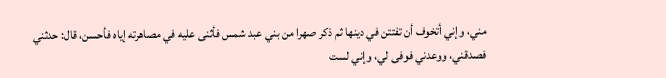مني، وإني أتخوف أن تفتتن في دينها ثم ذكر صهرا من بني عبد شمس فأثنى عليه في مصاهرته إياه فأحسن، قال: حدثني فصدقني، ووعدني فوفى لي، وإني لست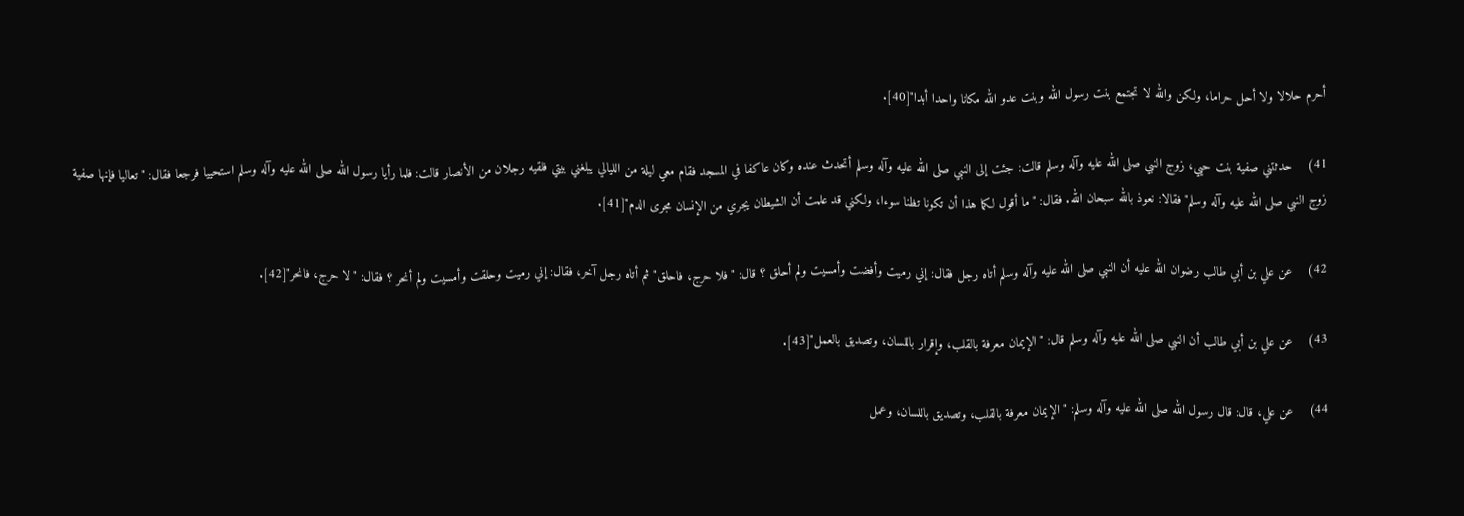أحرم حلالا ولا أحل حراما، ولكن والله لا تجتمع بنت رسول الله وبنت عدو الله مكانا واحدا أبدا"[40].

41)    حدثتني صفية بنت حيي، زوج النبي صلى الله عليه وآله وسلم قالت: جئت إلى النبي صلى الله عليه وآله وسلم أتحدث عنده وكان عاكفا في المسجد فقام معي ليلة من الليالي يبلغني بيتي فلقيه رجلان من الأنصار قالت: فلما رأيا رسول الله صلى الله عليه وآله وسلم استحييا فرجعا فقال: "تعاليا فإنها صفية زوج النبي صلى الله عليه وآله وسلم"فقالا: نعوذ بالله سبحان الله. فقال: "ما أقول لكما هذا أن تكونا تظنا سوءا، ولكني قد علمت أن الشيطان يجري من الإنسان مجرى الدم"[41].

42)    عن علي بن أبي طالب رضوان الله عليه أن النبي صلى الله عليه وآله وسلم أتاه رجل فقال: إني رميت وأفضت وأمسيت ولم أحلق ؟ قال: "فلا حرج، فاحلق"ثم أتاه رجل آخر، فقال: إني رميت وحلقت وأمسيت ولم أنحر ؟ فقال: "لا حرج، فانحر"[42].

43)    عن علي بن أبي طالب أن النبي صلى الله عليه وآله وسلم قال: "الإيمان معرفة بالقلب، وإقرار باللسان، وتصديق بالعمل"[43].

44)    عن علي، قال: قال رسول الله صلى الله عليه وآله وسلم: "الإيمان معرفة بالقلب، وتصديق باللسان، وعمل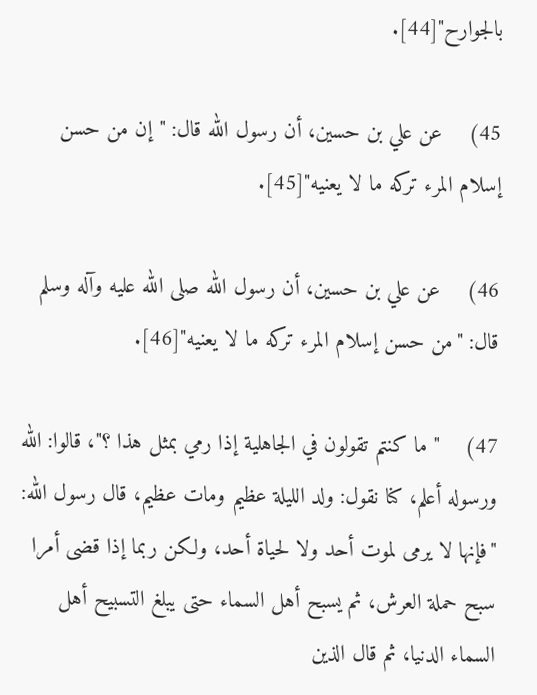بالجوارح"[44].

45)    عن علي بن حسين، أن رسول الله قال: "إن من حسن إسلام المرء تركه ما لا يعنيه"[45].

46)    عن علي بن حسين، أن رسول الله صلى الله عليه وآله وسلم قال: "من حسن إسلام المرء تركه ما لا يعنيه"[46].

47)    " ما كنتم تقولون في الجاهلية إذا رمي بمثل هذا ؟"، قالوا: الله ورسوله أعلم، كنا نقول: ولد الليلة عظيم ومات عظيم، قال رسول الله: "فإنها لا يرمى لموت أحد ولا لحياة أحد، ولكن ربما إذا قضى أمرا سبح حملة العرش، ثم يسبح أهل السماء حتى يبلغ التسبيح أهل السماء الدنيا، ثم قال الذين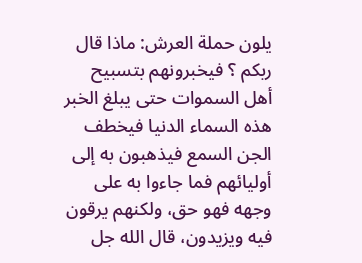يلون حملة العرش: ماذا قال ربكم ؟ فيخبرونهم بتسبيح أهل السموات حتى يبلغ الخبر هذه السماء الدنيا فيخطف الجن السمع فيذهبون به إلى أوليائهم فما جاءوا به على وجهه فهو حق، ولكنهم يرقون فيه ويزيدون، قال الله جل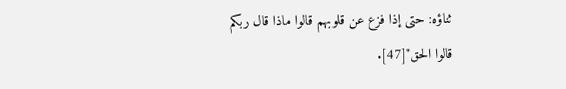ثناؤه: حتى إذا فزع عن قلوبهم قالوا ماذا قال ربكم قالوا الحق"[47].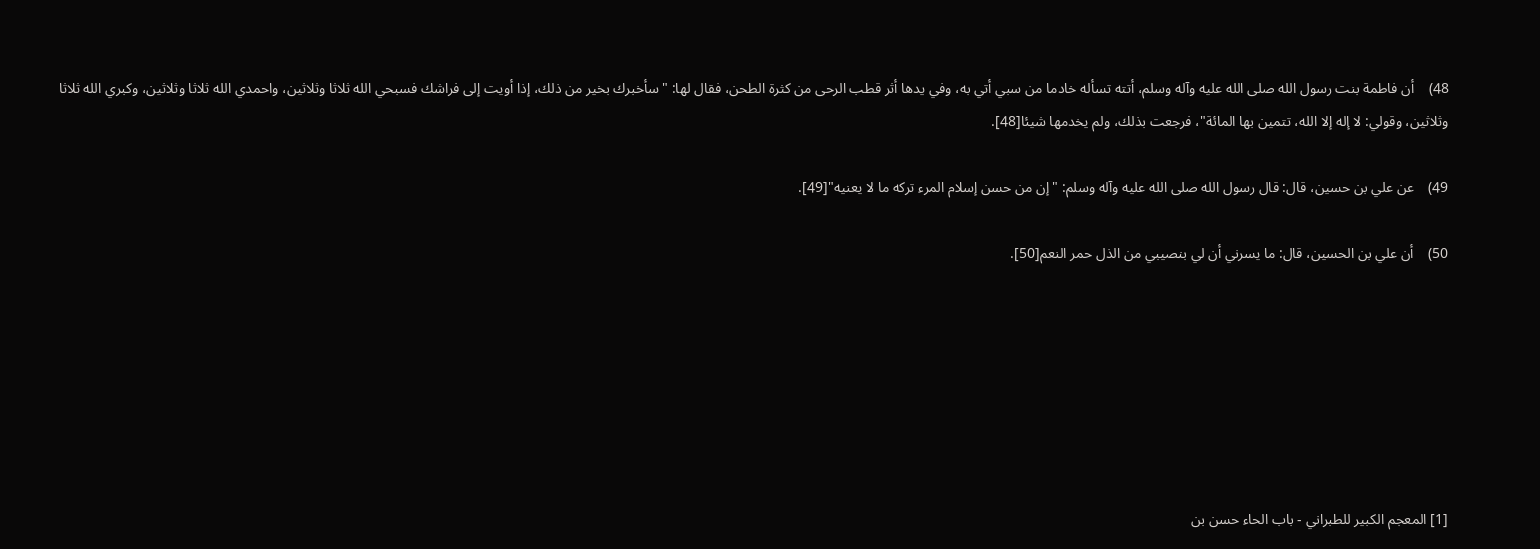48)    أن فاطمة بنت رسول الله صلى الله عليه وآله وسلم، أتته تسأله خادما من سبي أتي به، وفي يدها أثر قطب الرحى من كثرة الطحن، فقال لها: "سأخبرك بخير من ذلك، إذا أويت إلى فراشك فسبحي الله ثلاثا وثلاثين، واحمدي الله ثلاثا وثلاثين، وكبري الله ثلاثا وثلاثين، وقولي: لا إله إلا الله، تتمين بها المائة"، فرجعت بذلك، ولم يخدمها شيئا[48].

49)    عن علي بن حسين، قال: قال رسول الله صلى الله عليه وآله وسلم: "إن من حسن إسلام المرء تركه ما لا يعنيه"[49].

50)    أن علي بن الحسين، قال: ما يسرني أن لي بنصيبي من الذل حمر النعم[50].







[1] المعجم الكبير للطبراني - باب الحاء حسن بن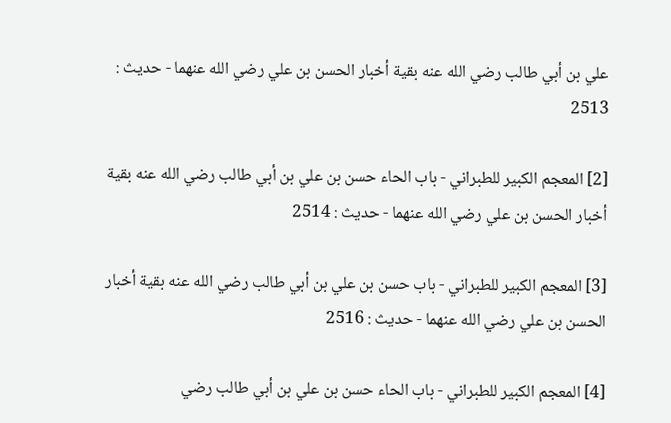علي بن أبي طالب رضي الله عنه بقية أخبار الحسن بن علي رضي الله عنهما - حديث : 2513

[2] المعجم الكبير للطبراني - باب الحاء حسن بن علي بن أبي طالب رضي الله عنه بقية أخبار الحسن بن علي رضي الله عنهما - حديث : 2514

[3] المعجم الكبير للطبراني - باب حسن بن علي بن أبي طالب رضي الله عنه بقية أخبار الحسن بن علي رضي الله عنهما - حديث : 2516

[4] المعجم الكبير للطبراني - باب الحاء حسن بن علي بن أبي طالب رضي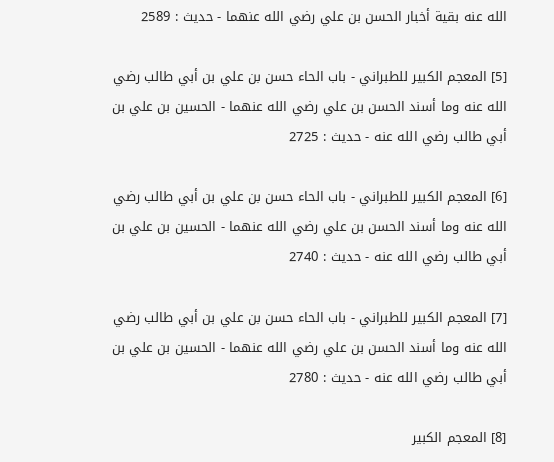الله عنه بقية أخبار الحسن بن علي رضي الله عنهما - حديث : 2589

[5] المعجم الكبير للطبراني - باب الحاء حسن بن علي بن أبي طالب رضي الله عنه وما أسند الحسن بن علي رضي الله عنهما - الحسين بن علي بن أبي طالب رضي الله عنه - حديث : 2725

[6] المعجم الكبير للطبراني - باب الحاء حسن بن علي بن أبي طالب رضي الله عنه وما أسند الحسن بن علي رضي الله عنهما - الحسين بن علي بن أبي طالب رضي الله عنه - حديث : 2740

[7] المعجم الكبير للطبراني - باب الحاء حسن بن علي بن أبي طالب رضي الله عنه وما أسند الحسن بن علي رضي الله عنهما - الحسين بن علي بن أبي طالب رضي الله عنه - حديث : 2780

[8] المعجم الكبير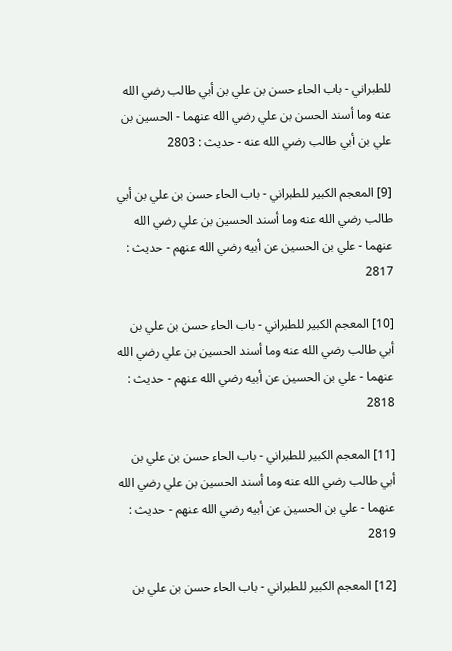للطبراني - باب الحاء حسن بن علي بن أبي طالب رضي الله عنه وما أسند الحسن بن علي رضي الله عنهما - الحسين بن علي بن أبي طالب رضي الله عنه - حديث : 2803

[9] المعجم الكبير للطبراني - باب الحاء حسن بن علي بن أبي طالب رضي الله عنه وما أسند الحسين بن علي رضي الله عنهما - علي بن الحسين عن أبيه رضي الله عنهم - حديث : 2817

[10] المعجم الكبير للطبراني - باب الحاء حسن بن علي بن أبي طالب رضي الله عنه وما أسند الحسين بن علي رضي الله عنهما - علي بن الحسين عن أبيه رضي الله عنهم - حديث : 2818

[11] المعجم الكبير للطبراني - باب الحاء حسن بن علي بن أبي طالب رضي الله عنه وما أسند الحسين بن علي رضي الله عنهما - علي بن الحسين عن أبيه رضي الله عنهم - حديث : 2819

[12] المعجم الكبير للطبراني - باب الحاء حسن بن علي بن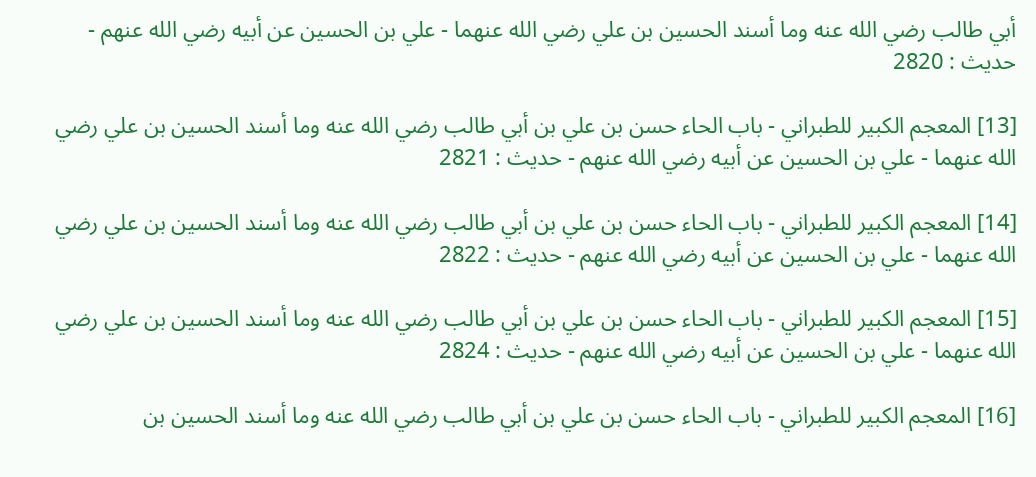أبي طالب رضي الله عنه وما أسند الحسين بن علي رضي الله عنهما - علي بن الحسين عن أبيه رضي الله عنهم - حديث : 2820

[13] المعجم الكبير للطبراني - باب الحاء حسن بن علي بن أبي طالب رضي الله عنه وما أسند الحسين بن علي رضي الله عنهما - علي بن الحسين عن أبيه رضي الله عنهم - حديث : 2821

[14] المعجم الكبير للطبراني - باب الحاء حسن بن علي بن أبي طالب رضي الله عنه وما أسند الحسين بن علي رضي الله عنهما - علي بن الحسين عن أبيه رضي الله عنهم - حديث : 2822

[15] المعجم الكبير للطبراني - باب الحاء حسن بن علي بن أبي طالب رضي الله عنه وما أسند الحسين بن علي رضي الله عنهما - علي بن الحسين عن أبيه رضي الله عنهم - حديث : 2824

[16] المعجم الكبير للطبراني - باب الحاء حسن بن علي بن أبي طالب رضي الله عنه وما أسند الحسين بن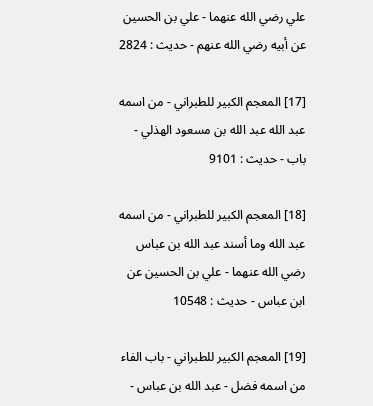علي رضي الله عنهما - علي بن الحسين عن أبيه رضي الله عنهم - حديث : 2824

[17] المعجم الكبير للطبراني - من اسمه عبد الله عبد الله بن مسعود الهذلي - باب - حديث : 9101

[18] المعجم الكبير للطبراني - من اسمه عبد الله وما أسند عبد الله بن عباس رضي الله عنهما - علي بن الحسين عن ابن عباس - حديث : 10548

[19] المعجم الكبير للطبراني - باب الفاء من اسمه فضل - عبد الله بن عباس -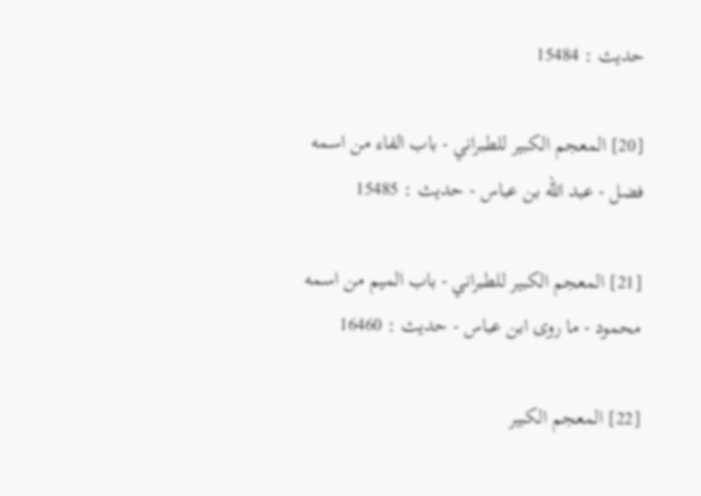حديث : 15484

[20] المعجم الكبير للطبراني - باب الفاء من اسمه فضل - عبد الله بن عباس - حديث : 15485

[21] المعجم الكبير للطبراني - باب الميم من اسمه محمود - ما روى ابن عباس - حديث : 16460

[22] المعجم الكبير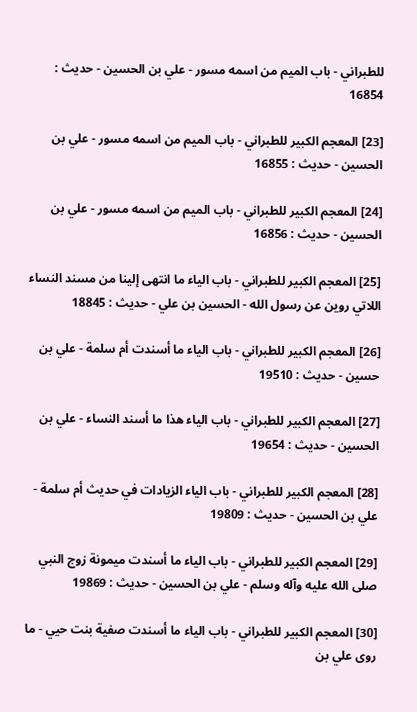للطبراني - باب الميم من اسمه مسور - علي بن الحسين - حديث : 16854

[23] المعجم الكبير للطبراني - باب الميم من اسمه مسور - علي بن الحسين - حديث : 16855

[24] المعجم الكبير للطبراني - باب الميم من اسمه مسور - علي بن الحسين - حديث : 16856

[25] المعجم الكبير للطبراني - باب الياء ما انتهى إلينا من مسند النساء اللاتي روين عن رسول الله - الحسين بن علي - حديث : 18845

[26] المعجم الكبير للطبراني - باب الياء ما أسندت أم سلمة - علي بن حسين - حديث : 19510

[27] المعجم الكبير للطبراني - باب الياء هذا ما أسند النساء - علي بن الحسين - حديث : 19654

[28] المعجم الكبير للطبراني - باب الياء الزيادات في حديث أم سلمة - علي بن الحسين - حديث : 19809

[29] المعجم الكبير للطبراني - باب الياء ما أسندت ميمونة زوج النبي صلى الله عليه وآله وسلم - علي بن الحسين - حديث : 19869

[30] المعجم الكبير للطبراني - باب الياء ما أسندت صفية بنت حيي - ما روى علي بن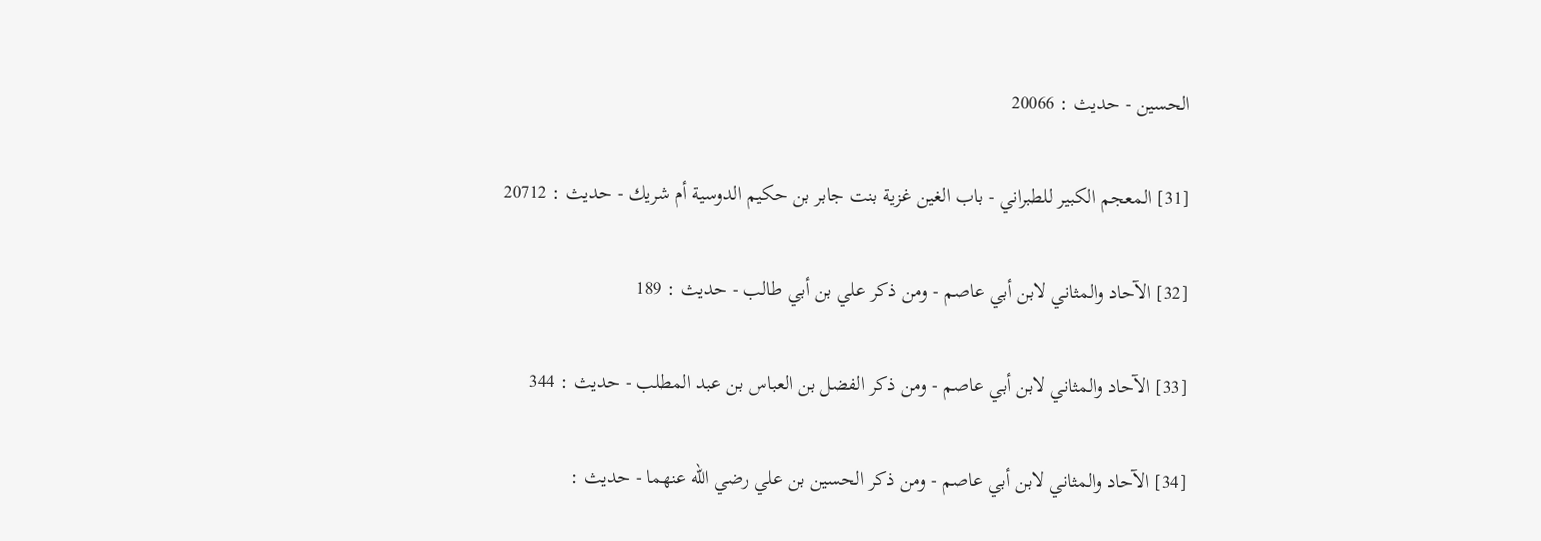الحسين - حديث : 20066

[31] المعجم الكبير للطبراني - باب الغين غزية بنت جابر بن حكيم الدوسية أم شريك - حديث : 20712

[32] الآحاد والمثاني لابن أبي عاصم - ومن ذكر علي بن أبي طالب - حديث : 189

[33] الآحاد والمثاني لابن أبي عاصم - ومن ذكر الفضل بن العباس بن عبد المطلب - حديث : 344

[34] الآحاد والمثاني لابن أبي عاصم - ومن ذكر الحسين بن علي رضي الله عنهما - حديث :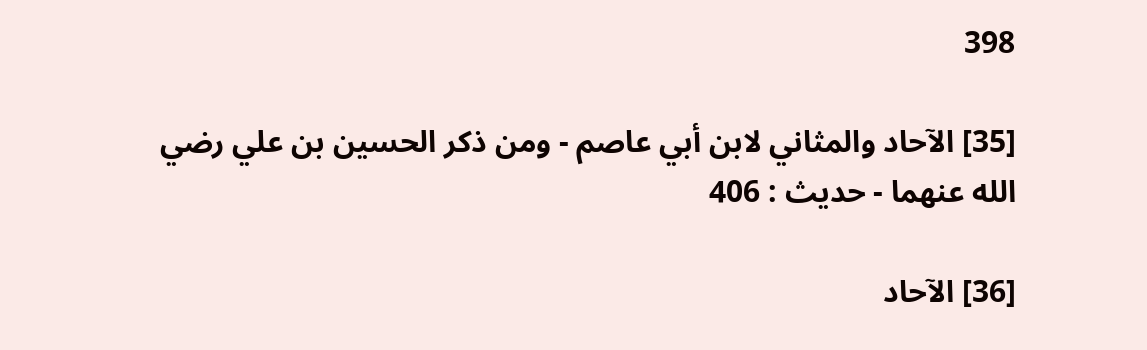398

[35] الآحاد والمثاني لابن أبي عاصم - ومن ذكر الحسين بن علي رضي الله عنهما - حديث : 406

[36] الآحاد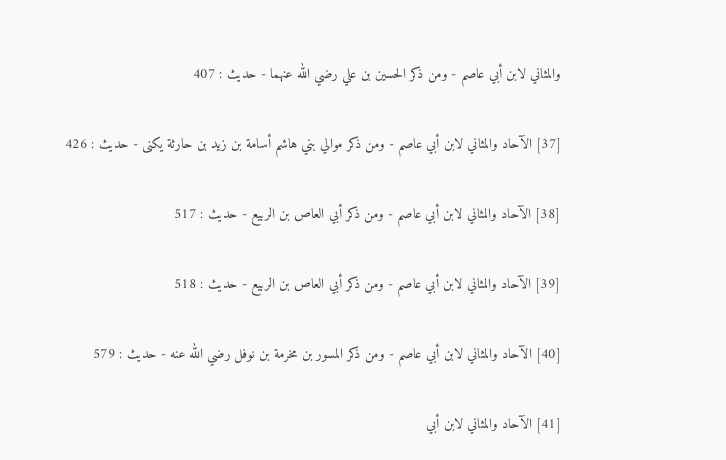والمثاني لابن أبي عاصم - ومن ذكر الحسين بن علي رضي الله عنهما - حديث : 407

[37] الآحاد والمثاني لابن أبي عاصم - ومن ذكر موالي بني هاشم أسامة بن زيد بن حارثة يكنى - حديث : 426

[38] الآحاد والمثاني لابن أبي عاصم - ومن ذكر أبي العاص بن الربيع - حديث : 517

[39] الآحاد والمثاني لابن أبي عاصم - ومن ذكر أبي العاص بن الربيع - حديث : 518

[40] الآحاد والمثاني لابن أبي عاصم - ومن ذكر المسور بن مخرمة بن نوفل رضي الله عنه - حديث : 579

[41] الآحاد والمثاني لابن أبي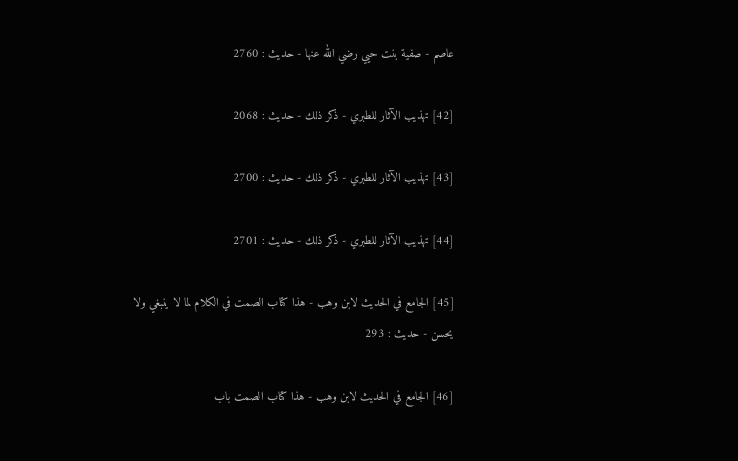عاصم - صفية بنت حيي رضي الله عنها - حديث : 2760

[42] تهذيب الآثار للطبري - ذكر ذلك - حديث : 2068

[43] تهذيب الآثار للطبري - ذكر ذلك - حديث : 2700

[44] تهذيب الآثار للطبري - ذكر ذلك - حديث : 2701

[45] الجامع في الحديث لابن وهب - هذا كتاب الصمت في الكلام لما لا ينبغي ولا يحسن - حديث : 293

[46] الجامع في الحديث لابن وهب - هذا كتاب الصمت باب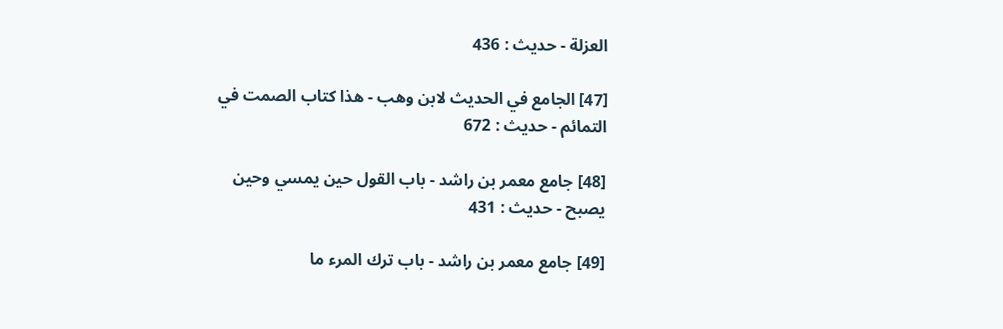العزلة - حديث : 436

[47] الجامع في الحديث لابن وهب - هذا كتاب الصمت في التمائم - حديث : 672

[48] جامع معمر بن راشد - باب القول حين يمسي وحين يصبح - حديث : 431

[49] جامع معمر بن راشد - باب ترك المرء ما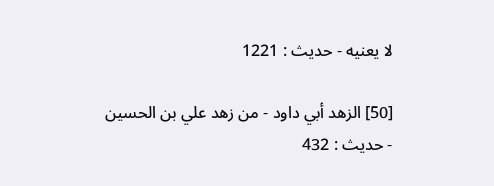لا يعنيه - حديث : 1221

[50] الزهد أبي داود - من زهد علي بن الحسين - حديث : 432